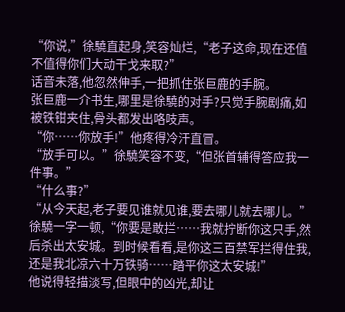“你说,”徐驍直起身,笑容灿烂,“老子这命,现在还值不值得你们大动干戈来取?”
话音未落,他忽然伸手,一把抓住张巨鹿的手腕。
张巨鹿一介书生,哪里是徐驍的对手?只觉手腕剧痛,如被铁钳夹住,骨头都发出咯吱声。
“你……你放手!”他疼得冷汗直冒。
“放手可以。”徐驍笑容不变,“但张首辅得答应我一件事。”
“什么事?”
“从今天起,老子要见谁就见谁,要去哪儿就去哪儿。”徐驍一字一顿,“你要是敢拦……我就拧断你这只手,然后杀出太安城。到时候看看,是你这三百禁军拦得住我,还是我北凉六十万铁骑……踏平你这太安城!”
他说得轻描淡写,但眼中的凶光,却让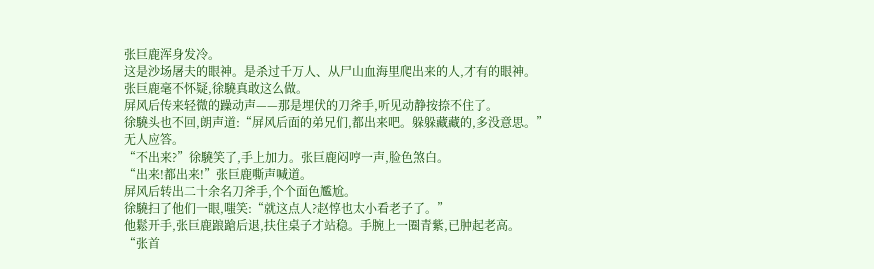张巨鹿浑身发冷。
这是沙场屠夫的眼神。是杀过千万人、从尸山血海里爬出来的人,才有的眼神。
张巨鹿毫不怀疑,徐驍真敢这么做。
屏风后传来轻微的躁动声——那是埋伏的刀斧手,听见动静按捺不住了。
徐驍头也不回,朗声道:“屏风后面的弟兄们,都出来吧。躲躲藏藏的,多没意思。”
无人应答。
“不出来?”徐驍笑了,手上加力。张巨鹿闷哼一声,脸色煞白。
“出来!都出来!”张巨鹿嘶声喊道。
屏风后转出二十余名刀斧手,个个面色尷尬。
徐驍扫了他们一眼,嗤笑:“就这点人?赵惇也太小看老子了。”
他鬆开手,张巨鹿踉蹌后退,扶住桌子才站稳。手腕上一圈青紫,已肿起老高。
“张首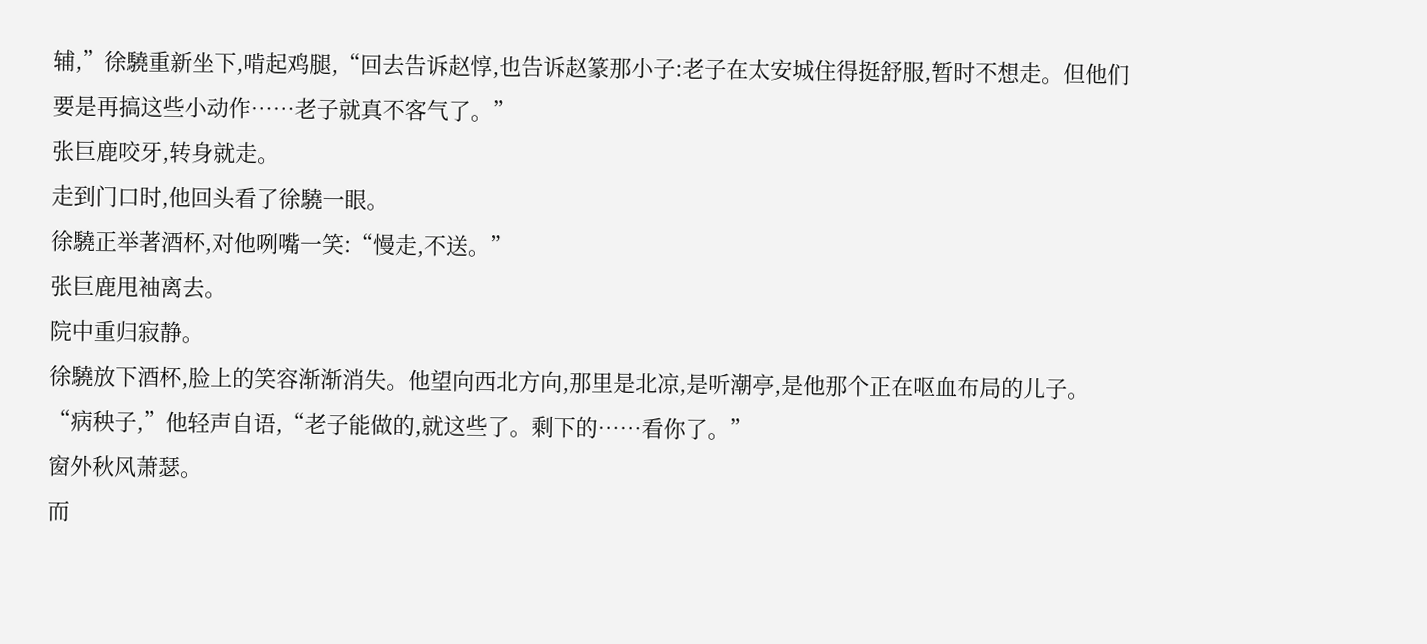辅,”徐驍重新坐下,啃起鸡腿,“回去告诉赵惇,也告诉赵篆那小子:老子在太安城住得挺舒服,暂时不想走。但他们要是再搞这些小动作……老子就真不客气了。”
张巨鹿咬牙,转身就走。
走到门口时,他回头看了徐驍一眼。
徐驍正举著酒杯,对他咧嘴一笑:“慢走,不送。”
张巨鹿甩袖离去。
院中重归寂静。
徐驍放下酒杯,脸上的笑容渐渐消失。他望向西北方向,那里是北凉,是听潮亭,是他那个正在呕血布局的儿子。
“病秧子,”他轻声自语,“老子能做的,就这些了。剩下的……看你了。”
窗外秋风萧瑟。
而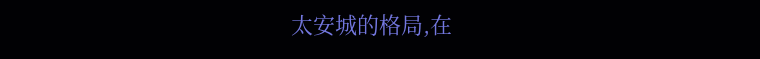太安城的格局,在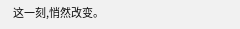这一刻,悄然改变。